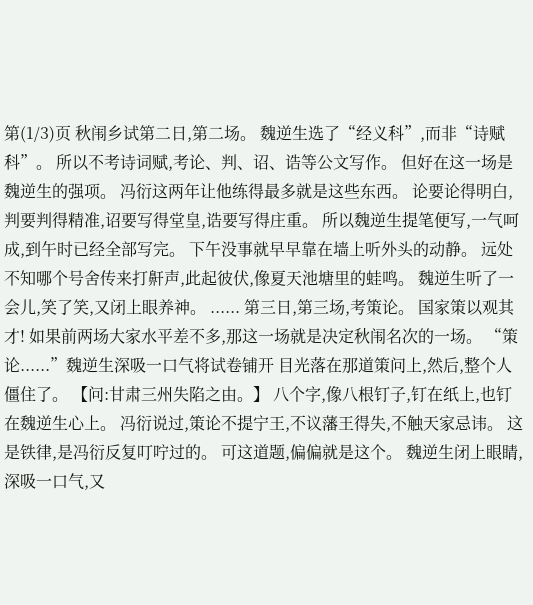第(1/3)页 秋闱乡试第二日,第二场。 魏逆生选了“经义科”,而非“诗赋科”。 所以不考诗词赋,考论、判、诏、诰等公文写作。 但好在这一场是魏逆生的强项。 冯衍这两年让他练得最多就是这些东西。 论要论得明白,判要判得精准,诏要写得堂皇,诰要写得庄重。 所以魏逆生提笔便写,一气呵成,到午时已经全部写完。 下午没事就早早靠在墙上听外头的动静。 远处不知哪个号舍传来打鼾声,此起彼伏,像夏天池塘里的蛙鸣。 魏逆生听了一会儿,笑了笑,又闭上眼养神。 ...... 第三日,第三场,考策论。 国家策以观其才! 如果前两场大家水平差不多,那这一场就是决定秋闱名次的一场。 “策论......”魏逆生深吸一口气将试卷铺开 目光落在那道策问上,然后,整个人僵住了。 【问:甘肃三州失陷之由。】 八个字,像八根钉子,钉在纸上,也钉在魏逆生心上。 冯衍说过,策论不提宁王,不议藩王得失,不触天家忌讳。 这是铁律,是冯衍反复叮咛过的。 可这道题,偏偏就是这个。 魏逆生闭上眼睛,深吸一口气,又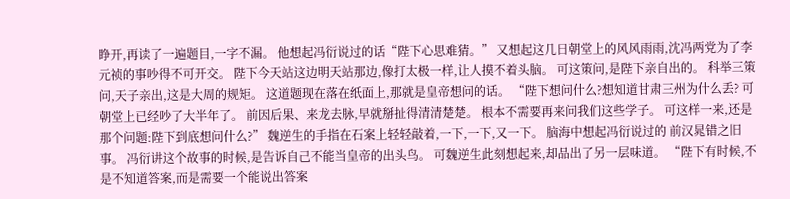睁开,再读了一遍题目,一字不漏。 他想起冯衍说过的话“陛下心思难猜。” 又想起这几日朝堂上的风风雨雨,沈冯两党为了李元祯的事吵得不可开交。 陛下今天站这边明天站那边,像打太极一样,让人摸不着头脑。 可这策问,是陛下亲自出的。 科举三策问,天子亲出,这是大周的规矩。 这道题现在落在纸面上,那就是皇帝想问的话。 “陛下想问什么?想知道甘肃三州为什么丢? 可朝堂上已经吵了大半年了。 前因后果、来龙去脉,早就掰扯得清清楚楚。 根本不需要再来问我们这些学子。 可这样一来,还是那个问题:陛下到底想问什么?” 魏逆生的手指在石案上轻轻敲着,一下,一下,又一下。 脑海中想起冯衍说过的 前汉晁错之旧事。 冯衍讲这个故事的时候,是告诉自己不能当皇帝的出头鸟。 可魏逆生此刻想起来,却品出了另一层味道。 “陛下有时候,不是不知道答案,而是需要一个能说出答案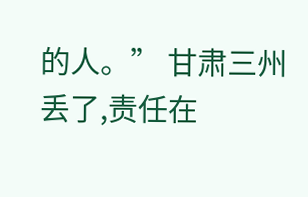的人。” 甘肃三州丢了,责任在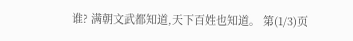谁? 满朝文武都知道,天下百姓也知道。 第(1/3)页